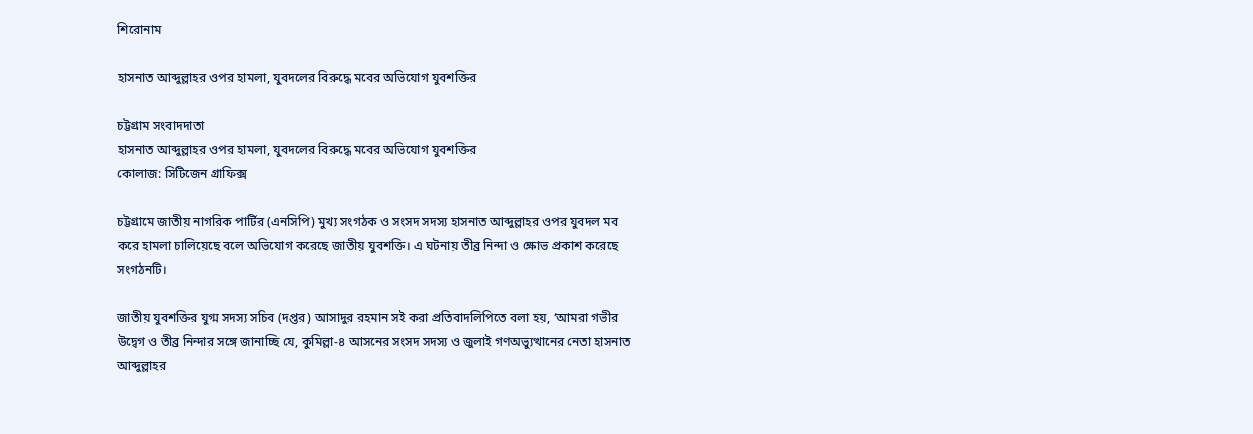শিরোনাম

হাসনাত আব্দুল্লাহর ওপর হামলা, যুবদলের বিরুদ্ধে মবের অভিযোগ যুবশক্তির

চট্টগ্রাম সংবাদদাতা
হাসনাত আব্দুল্লাহর ওপর হামলা, যুবদলের বিরুদ্ধে মবের অভিযোগ যুবশক্তির
কোলাজ: সিটিজেন গ্রাফিক্স

চট্টগ্রামে জাতীয় নাগরিক পার্টির (এনসিপি) মুখ্য সংগঠক ও সংসদ সদস্য হাসনাত আব্দুল্লাহর ওপর যুবদল মব করে হামলা চালিয়েছে বলে অভিযোগ করেছে জাতীয় যুবশক্তি। এ ঘটনায় তীব্র নিন্দা ও ক্ষোভ প্রকাশ করেছে সংগঠনটি।

জাতীয় যুবশক্তির যুগ্ম সদস্য সচিব (দপ্তর) আসাদুর রহমান সই করা প্রতিবাদলিপিতে বলা হয়, ‘আমরা গভীর উদ্বেগ ও তীব্র নিন্দার সঙ্গে জানাচ্ছি যে, কুমিল্লা-৪ আসনের সংসদ সদস্য ও জুলাই গণঅভ্যুত্থানের নেতা হাসনাত আব্দুল্লাহর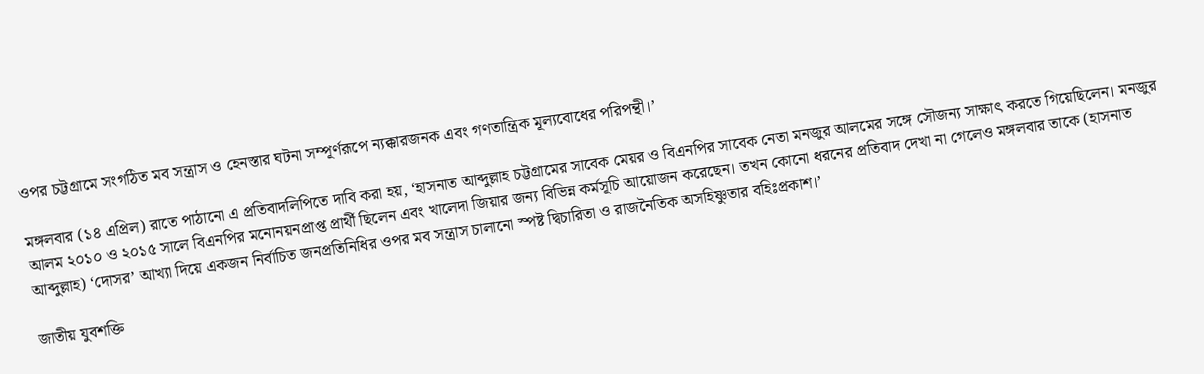ওপর চট্টগ্রামে সংগঠিত মব সন্ত্রাস ও হেনস্তার ঘটনা সম্পূর্ণরূপে ন্যক্কারজনক এবং গণতান্ত্রিক মূল্যবোধের পরিপন্থী।’

মঙ্গলবার (১৪ এপ্রিল) রাতে পাঠানো এ প্রতিবাদলিপিতে দাবি করা হয়, ‘হাসনাত আব্দুল্লাহ চট্টগ্রামের সাবেক মেয়র ও বিএনপির সাবেক নেতা মনজুর আলমের সঙ্গে সৌজন্য সাক্ষাৎ করতে গিয়েছিলেন। মনজুর আলম ২০১০ ও ২০১৫ সালে বিএনপির মনোনয়নপ্রাপ্ত প্রার্থী ছিলেন এবং খালেদা জিয়ার জন্য বিভিন্ন কর্মসূচি আয়োজন করেছেন। তখন কোনো ধরনের প্রতিবাদ দেখা না গেলেও মঙ্গলবার তাকে (হাসনাত আব্দুল্লাহ) ‘দোসর’ আখ্যা দিয়ে একজন নির্বাচিত জনপ্রতিনিধির ওপর মব সন্ত্রাস চালানো স্পষ্ট দ্বিচারিতা ও রাজনৈতিক অসহিষ্ণুতার বহিঃপ্রকাশ।’

জাতীয় যুবশক্তি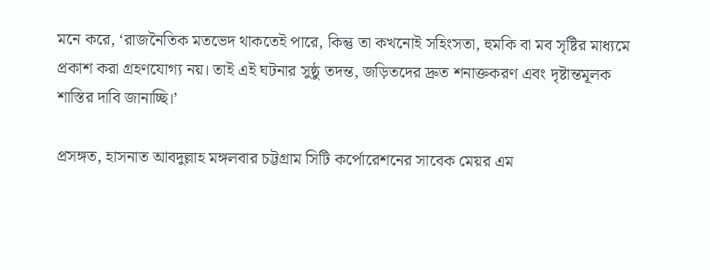মনে করে, ‘রাজনৈতিক মতভেদ থাকতেই পারে, কিন্তু তা কখনোই সহিংসতা, হুমকি বা মব সৃষ্টির মাধ্যমে প্রকাশ করা গ্রহণযোগ্য নয়। তাই এই ঘটনার সুষ্ঠু তদন্ত, জড়িতদের দ্রুত শনাক্তকরণ এবং দৃষ্টান্তমূলক শাস্তির দাবি জানাচ্ছি।’

প্রসঙ্গত, হাসনাত আবদুল্লাহ মঙ্গলবার চট্টগ্রাম সিটি কর্পোরেশনের সাবেক মেয়র এম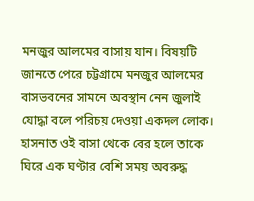মনজুর আলমের বাসায় যান। বিষয়টি জানতে পেরে চট্টগ্রামে মনজুর আলমের বাসভবনের সামনে অবস্থান নেন জুলাই যোদ্ধা বলে পরিচয় দেওয়া একদল লোক। হাসনাত ওই বাসা থেকে বের হলে তাকে ঘিরে এক ঘণ্টার বেশি সময় অবরুদ্ধ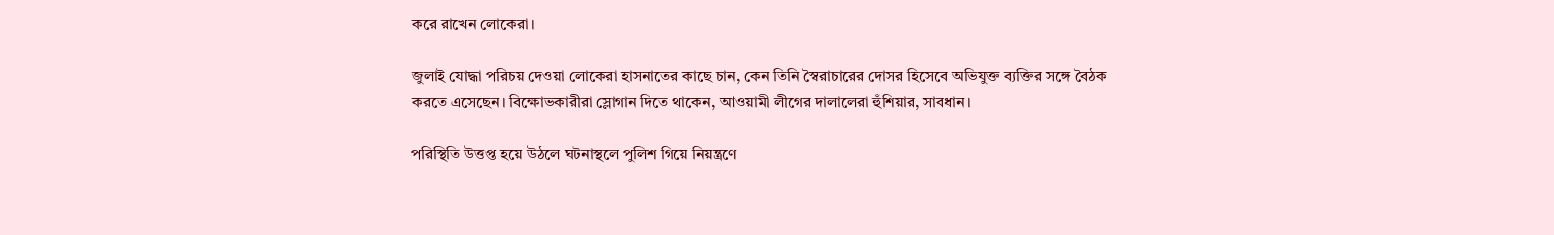করে রাখেন লোকেরা।

জুলাই যোদ্ধা পরিচয় দেওয়া লোকেরা হাসনাতের কাছে চান, কেন তিনি স্বৈরাচারের দোসর হিসেবে অভিযুক্ত ব্যক্তির সঙ্গে বৈঠক করতে এসেছেন। বিক্ষোভকারীরা স্লোগান দিতে থাকেন, আওয়ামী লীগের দালালেরা হুঁশিয়ার, সাবধান।

পরিস্থিতি উত্তপ্ত হয়ে উঠলে ঘটনাস্থলে পুলিশ গিয়ে নিয়ন্ত্রণে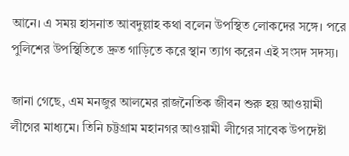আনে। এ সময় হাসনাত আবদুল্লাহ কথা বলেন উপস্থিত লোকদের সঙ্গে। পরে পুলিশের উপস্থিতিতে দ্রুত গাড়িতে করে স্থান ত্যাগ করেন এই সংসদ সদস্য।

জানা গেছে, এম মনজুর আলমের রাজনৈতিক জীবন শুরু হয় আওয়ামী লীগের মাধ্যমে। তিনি চট্টগ্রাম মহানগর আওয়ামী লীগের সাবেক উপদেষ্টা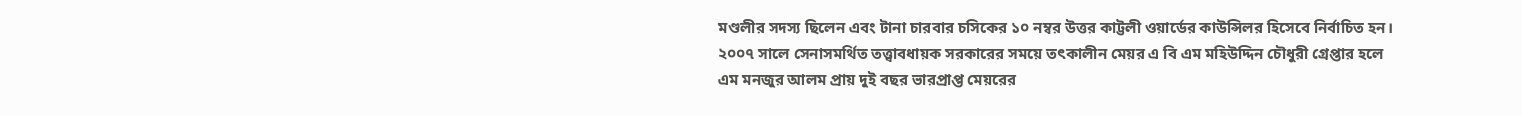মণ্ডলীর সদস্য ছিলেন এবং টানা চারবার চসিকের ১০ নম্বর উত্তর কাট্টলী ওয়ার্ডের কাউন্সিলর হিসেবে নির্বাচিত হন। ২০০৭ সালে সেনাসমর্থিত তত্ত্বাবধায়ক সরকারের সময়ে তৎকালীন মেয়র এ বি এম মহিউদ্দিন চৌধুরী গ্রেপ্তার হলে এম মনজুর আলম প্রায় দুই বছর ভারপ্রাপ্ত মেয়রের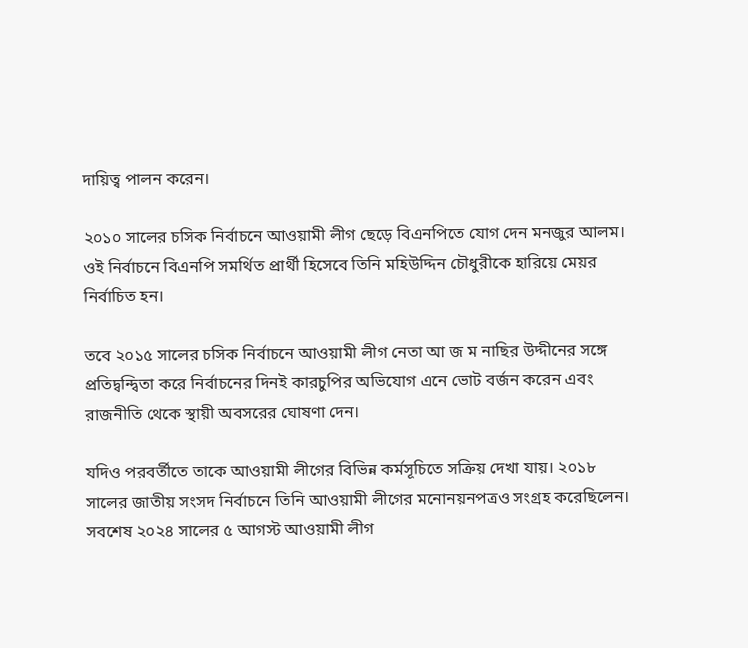দায়িত্ব পালন করেন।

২০১০ সালের চসিক নির্বাচনে আওয়ামী লীগ ছেড়ে বিএনপিতে যোগ দেন মনজুর আলম। ওই নির্বাচনে বিএনপি সমর্থিত প্রার্থী হিসেবে তিনি মহিউদ্দিন চৌধুরীকে হারিয়ে মেয়র নির্বাচিত হন।

তবে ২০১৫ সালের চসিক নির্বাচনে আওয়ামী লীগ নেতা আ জ ম নাছির উদ্দীনের সঙ্গে প্রতিদ্বন্দ্বিতা করে নির্বাচনের দিনই কারচুপির অভিযোগ এনে ভোট বর্জন করেন এবং রাজনীতি থেকে স্থায়ী অবসরের ঘোষণা দেন।

যদিও পরবর্তীতে তাকে আওয়ামী লীগের বিভিন্ন কর্মসূচিতে সক্রিয় দেখা যায়। ২০১৮ সালের জাতীয় সংসদ নির্বাচনে তিনি আওয়ামী লীগের মনোনয়নপত্রও সংগ্রহ করেছিলেন। সবশেষ ২০২৪ সালের ৫ আগস্ট আওয়ামী লীগ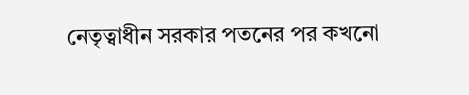নেতৃত্বাধীন সরকার পতনের পর কখনো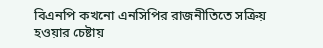বিএনপি কখনো এনসিপির রাজনীতিতে সক্রিয় হওয়ার চেষ্টায়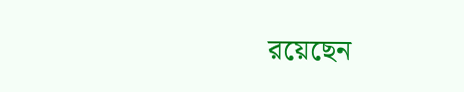রয়েছেন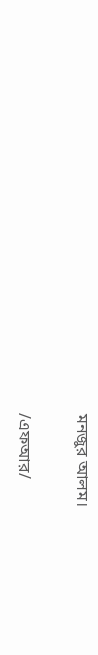মনজুর আলম।

/এফআর/